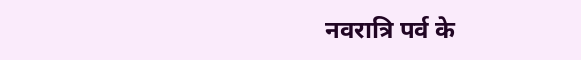नवरात्रि पर्व के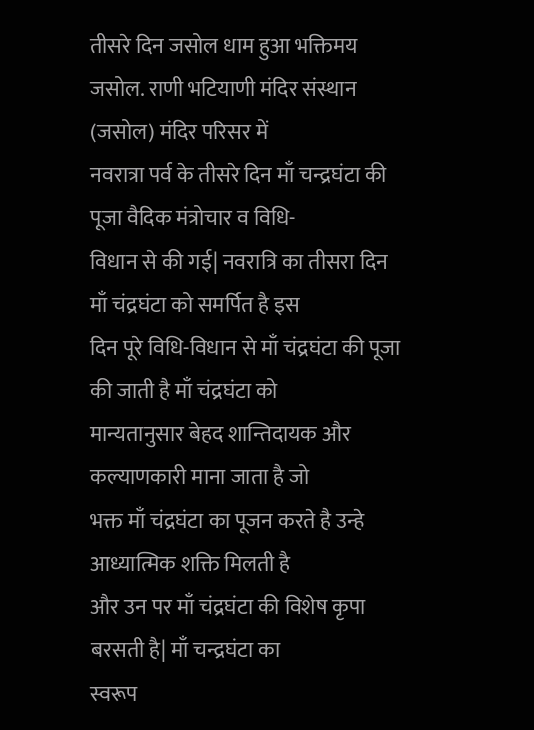तीसरे दिन जसोल धाम हुआ भक्तिमय
जसोल. राणी भटियाणी मंदिर संस्थान (जसोल) मंदिर परिसर में
नवरात्रा पर्व के तीसरे दिन माँ चन्द्रघंटा की पूजा वैदिक मंत्रोचार व विधि-
विधान से की गई| नवरात्रि का तीसरा दिन माँ चंद्रघंटा को समर्पित है इस
दिन पूरे विधि-विधान से माँ चंद्रघंटा की पूजा की जाती है माँ चंद्रघंटा को
मान्यतानुसार बेहद शान्तिदायक और कल्याणकारी माना जाता है जो
भक्त माँ चंद्रघंटा का पूजन करते है उन्हे आध्यात्मिक शक्ति मिलती है
और उन पर माँ चंद्रघंटा की विशेष कृपा बरसती है| माँ चन्द्रघंटा का
स्वरूप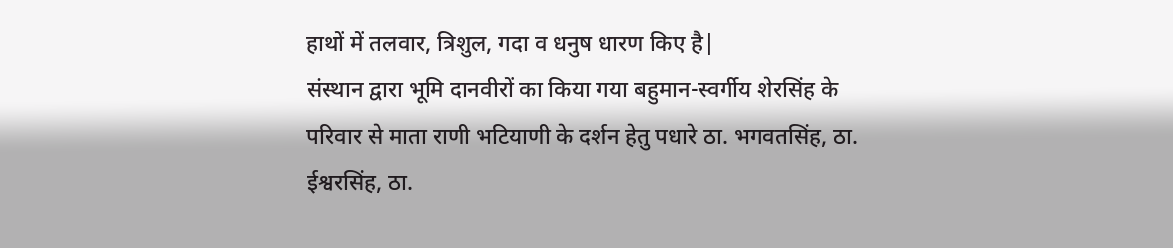हाथों में तलवार, त्रिशुल, गदा व धनुष धारण किए है|
संस्थान द्वारा भूमि दानवीरों का किया गया बहुमान-स्वर्गीय शेरसिंह के
परिवार से माता राणी भटियाणी के दर्शन हेतु पधारे ठा. भगवतसिंह, ठा.
ईश्वरसिंह, ठा.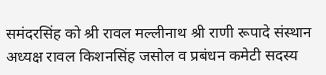समंदरसिंह को श्री रावल मल्लीनाथ श्री राणी रूपादे संस्थान
अध्यक्ष रावल किशनसिंह जसोल व प्रबंधन कमेटी सदस्य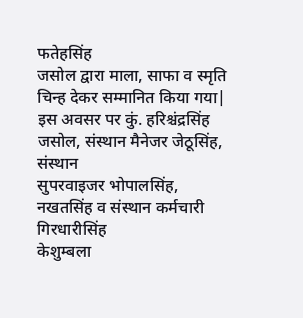फतेहसिंह
जसोल द्वारा माला, साफा व स्मृति चिन्ह देकर सम्मानित किया गया|
इस अवसर पर कुं. हरिश्चंद्रसिंह जसोल, संस्थान मैनेजर जेठूसिंह, संस्थान
सुपरवाइजर भोपालसिंह, नखतसिंह व संस्थान कर्मचारी गिरधारीसिंह
केशुम्बला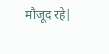मौजूद रहे|